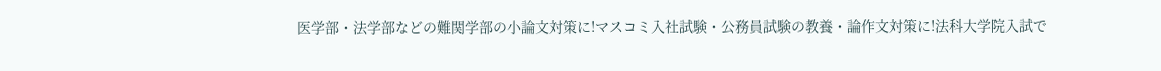医学部・法学部などの難関学部の小論文対策に!マスコミ入社試験・公務員試験の教養・論作文対策に!法科大学院入試で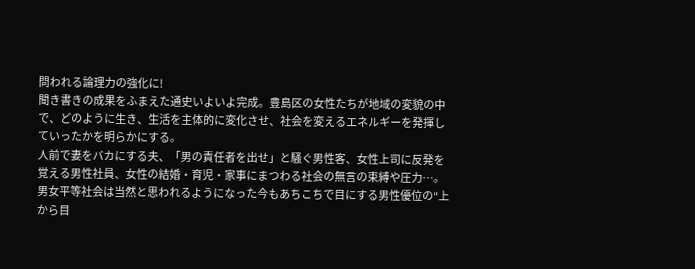問われる論理力の強化に!
聞き書きの成果をふまえた通史いよいよ完成。豊島区の女性たちが地域の変貌の中で、どのように生き、生活を主体的に変化させ、社会を変えるエネルギーを発揮していったかを明らかにする。
人前で妻をバカにする夫、「男の責任者を出せ」と騒ぐ男性客、女性上司に反発を覚える男性社員、女性の結婚・育児・家事にまつわる社会の無言の束縛や圧力…。男女平等社会は当然と思われるようになった今もあちこちで目にする男性優位の“上から目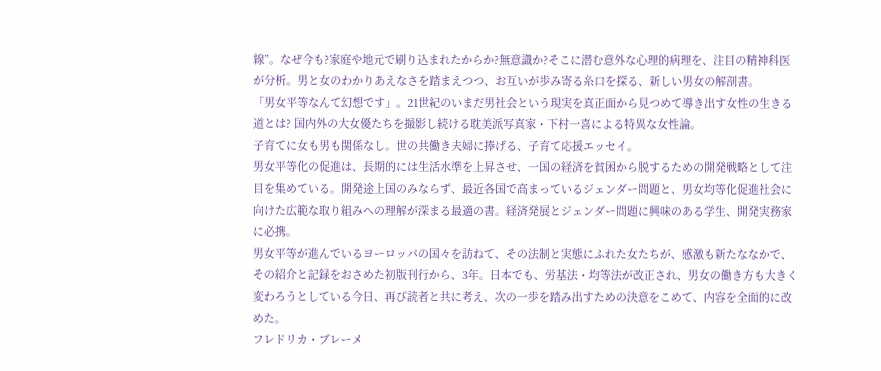線”。なぜ今も?家庭や地元で刷り込まれたからか?無意識か?そこに潜む意外な心理的病理を、注目の精神科医が分析。男と女のわかりあえなさを踏まえつつ、お互いが歩み寄る糸口を探る、新しい男女の解剖書。
「男女平等なんて幻想です」。21世紀のいまだ男社会という現実を真正面から見つめて導き出す女性の生きる道とは? 国内外の大女優たちを撮影し続ける耽美派写真家・下村一喜による特異な女性論。
子育てに女も男も関係なし。世の共働き夫婦に捧げる、子育て応援エッセイ。
男女平等化の促進は、長期的には生活水準を上昇させ、一国の経済を貧困から脱するための開発戦略として注目を集めている。開発途上国のみならず、最近各国で高まっているジェンダー問題と、男女均等化促進社会に向けた広範な取り組みへの理解が深まる最適の書。経済発展とジェンダー問題に興味のある学生、開発実務家に必携。
男女平等が進んでいるヨーロッパの国々を訪ねて、その法制と実態にふれた女たちが、感激も新たななかで、その紹介と記録をおさめた初版刊行から、3年。日本でも、労基法・均等法が改正され、男女の働き方も大きく変わろうとしている今日、再び読者と共に考え、次の一歩を踏み出すための決意をこめて、内容を全面的に改めた。
フレドリカ・ブレーメ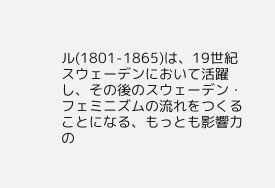ル(1801-1865)は、19世紀スウェーデンにおいて活躍し、その後のスウェーデン・フェミニズムの流れをつくることになる、もっとも影響力の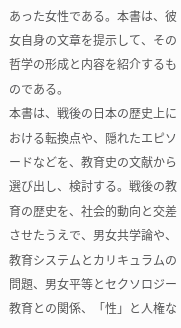あった女性である。本書は、彼女自身の文章を提示して、その哲学の形成と内容を紹介するものである。
本書は、戦後の日本の歴史上における転換点や、隠れたエピソードなどを、教育史の文献から選び出し、検討する。戦後の教育の歴史を、社会的動向と交差させたうえで、男女共学論や、教育システムとカリキュラムの問題、男女平等とセクソロジー教育との関係、「性」と人権な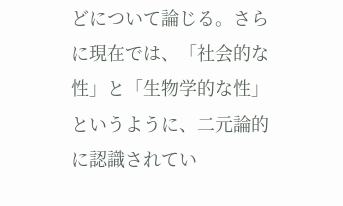どについて論じる。さらに現在では、「社会的な性」と「生物学的な性」というように、二元論的に認識されてい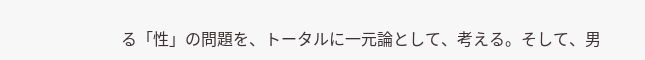る「性」の問題を、トータルに一元論として、考える。そして、男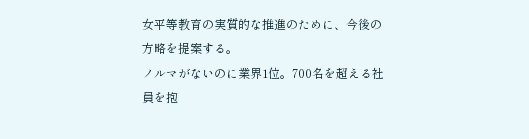女平等教育の実質的な推進のために、今後の方略を提案する。
ノルマがないのに業界1位。700名を超える社員を抱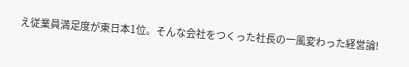え従業員満足度が東日本1位。そんな会社をつくった社長の一風変わった経営論!